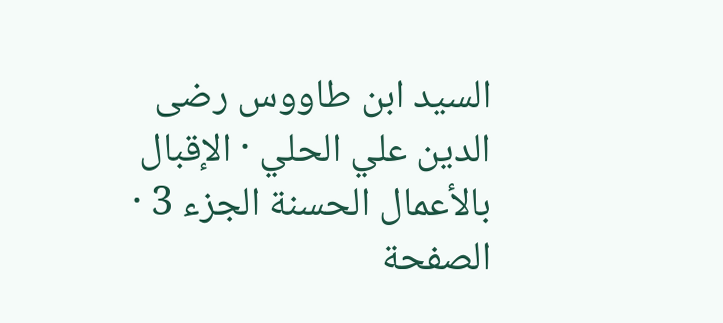السيد ابن طاووس رضى الدين علي الحلي · الإقبال بالأعمال الحسنة الجزء 3 · الصفحة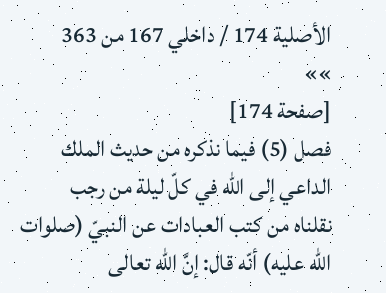الأصلية 174 / داخلي 167 من 363
»»
[صفحة 174]
فصل (5) فيما نذكره من حديث الملك الداعي إلى اللّٰه في كلّ ليلة من رجب
نقلناه من كتب العبادات عن النبيّ (صلوات اللّه عليه) أنّه قال: إنَّ اللّٰه تعالى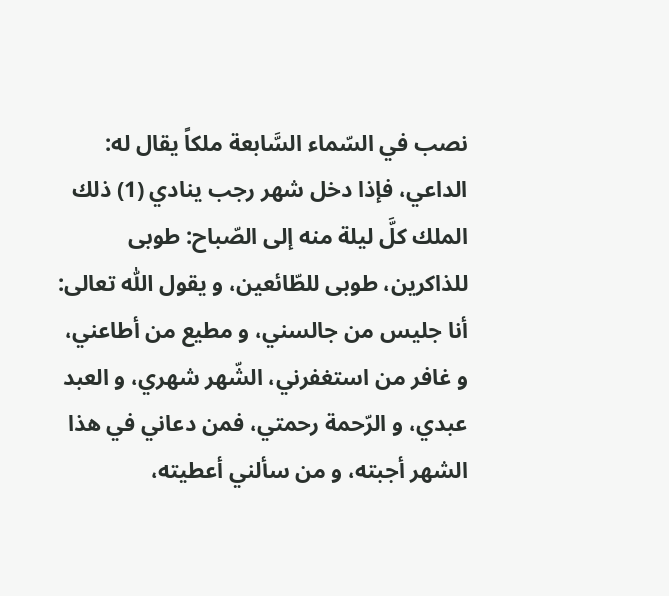نصب في السّماء السَّابعة ملكاً يقال له: الداعي، فإذا دخل شهر رجب ينادي (1) ذلك الملك كلَّ ليلة منه إلى الصّباح: طوبى للذاكرين، طوبى للطّائعين، و يقول اللّٰه تعالى:
أنا جليس من جالسني، و مطيع من أطاعني، و غافر من استغفرني، الشّهر شهري، و العبد عبدي، و الرّحمة رحمتي، فمن دعاني في هذا الشهر أجبته، و من سألني أعطيته،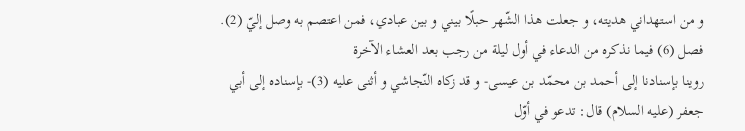و من استهداني هديته، و جعلت هذا الشّهر حبلًا بيني و بين عبادي، فمن اعتصم به وصل إليّ (2).
فصل (6) فيما نذكره من الدعاء في أول ليلة من رجب بعد العشاء الآخرة
روينا بإسنادنا إلى أحمد بن محمّد بن عيسى- و قد زكاه النّجاشي و أثنى عليه (3)- بإسناده إلى أبي جعفر (عليه السلام) قال: تدعو في أوّل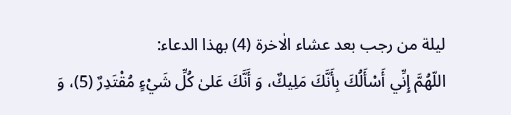ليلة من رجب بعد عشاء الٰاخرة (4) بهذا الدعاء:
اللّهُمَّ إِنِّي أَسْأَلُكَ بِأَنَّكَ مَلِيكٌ، وَ أَنَّكَ عَلىٰ كُلِّ شَيْءٍ مُقْتَدِرٌ (5)، وَ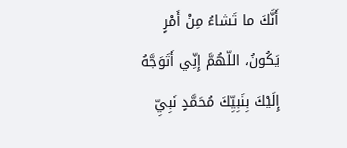أَنَّكَ ما تَشاءُ مِنْ أَمْرٍ يَكُونُ، اللّهُمَّ إِنِّي أَتَوَجَّهُ إِلَيْكَ بِنَبِيِّكَ مُحَمَّدٍ نَبِيِّ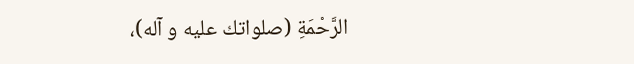الرَّحْمَةِ (صلواتك عليه و آله)،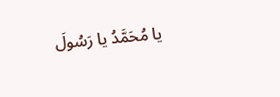يا مُحَمَّدُ يا رَسُولَ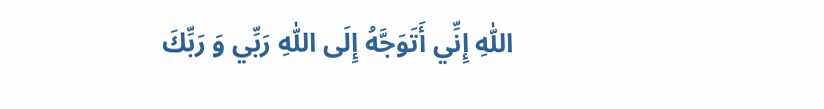اللّٰهِ إِنِّي أَتَوَجَّهُ إِلَى اللّٰهِ رَبِّي وَ رَبِّكَ